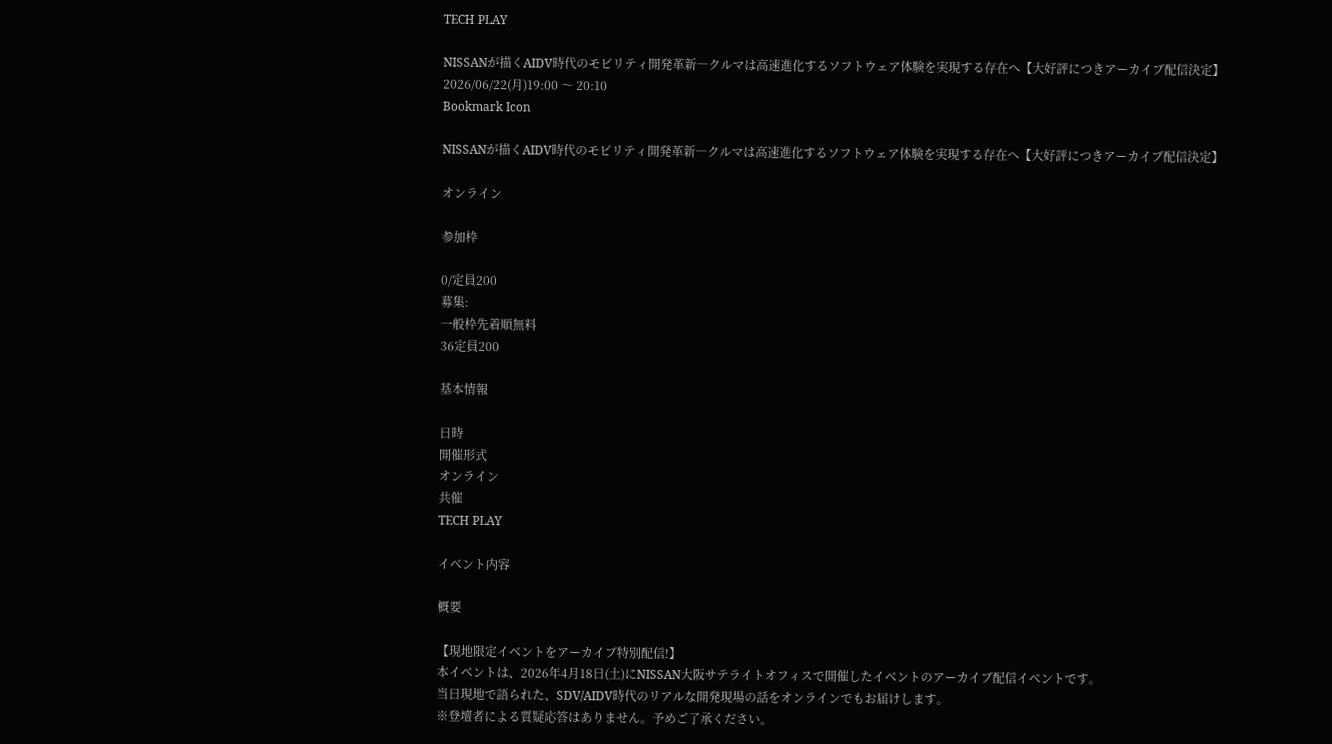TECH PLAY

NISSANが描くAIDV時代のモビリティ開発革新―クルマは高速進化するソフトウェア体験を実現する存在へ【大好評につきアーカイブ配信決定】
2026/06/22(月)19:00 〜 20:10
Bookmark Icon

NISSANが描くAIDV時代のモビリティ開発革新―クルマは高速進化するソフトウェア体験を実現する存在へ【大好評につきアーカイブ配信決定】

オンライン

参加枠

0/定員200
募集:
一般枠先着順無料
36定員200

基本情報

日時
開催形式
オンライン
共催
TECH PLAY

イベント内容

概要

【現地限定イベントをアーカイブ特別配信!】
本イベントは、2026年4月18日(土)にNISSAN大阪サテライトオフィスで開催したイベントのアーカイブ配信イベントです。
当日現地で語られた、SDV/AIDV時代のリアルな開発現場の話をオンラインでもお届けします。
※登壇者による質疑応答はありません。予めご了承ください。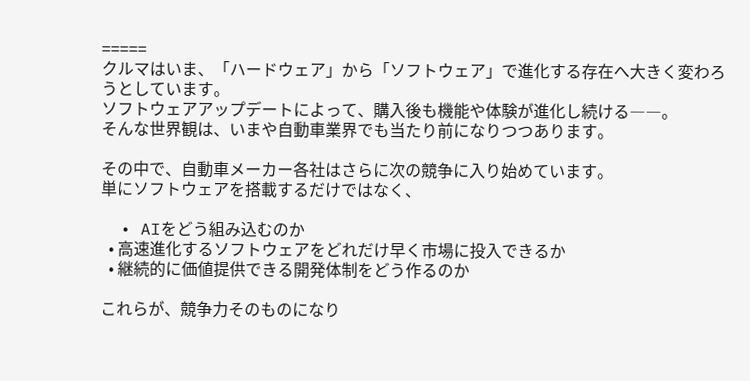=====
クルマはいま、「ハードウェア」から「ソフトウェア」で進化する存在へ大きく変わろうとしています。
ソフトウェアアップデートによって、購入後も機能や体験が進化し続ける――。
そんな世界観は、いまや自動車業界でも当たり前になりつつあります。

その中で、自動車メーカー各社はさらに次の競争に入り始めています。
単にソフトウェアを搭載するだけではなく、

  • AIをどう組み込むのか
  • 高速進化するソフトウェアをどれだけ早く市場に投入できるか
  • 継続的に価値提供できる開発体制をどう作るのか

これらが、競争力そのものになり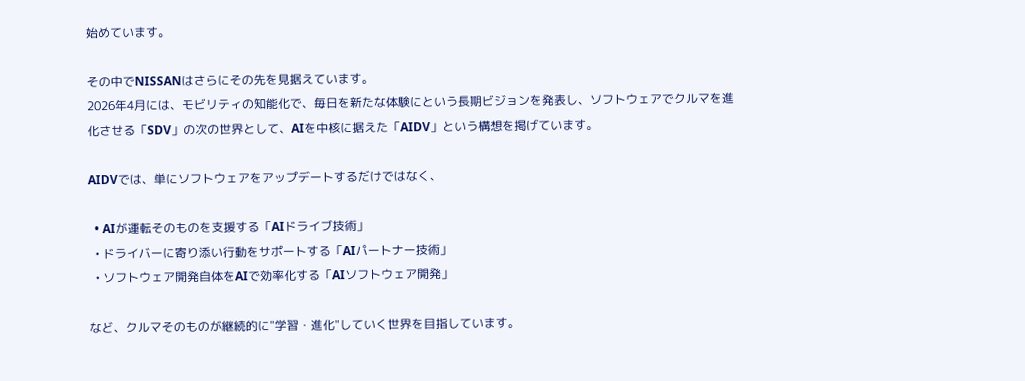始めています。

その中でNISSANはさらにその先を見据えています。
2026年4月には、モビリティの知能化で、毎日を新たな体験にという長期ビジョンを発表し、ソフトウェアでクルマを進化させる「SDV」の次の世界として、AIを中核に据えた「AIDV」という構想を掲げています。

AIDVでは、単にソフトウェアをアップデートするだけではなく、

  • AIが運転そのものを支援する「AIドライブ技術」
  • ドライバーに寄り添い行動をサポートする「AIパートナー技術」
  • ソフトウェア開発自体をAIで効率化する「AIソフトウェア開発」

など、クルマそのものが継続的に"学習・進化"していく世界を目指しています。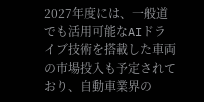2027年度には、一般道でも活用可能なAIドライブ技術を搭載した車両の市場投入も予定されており、自動車業界の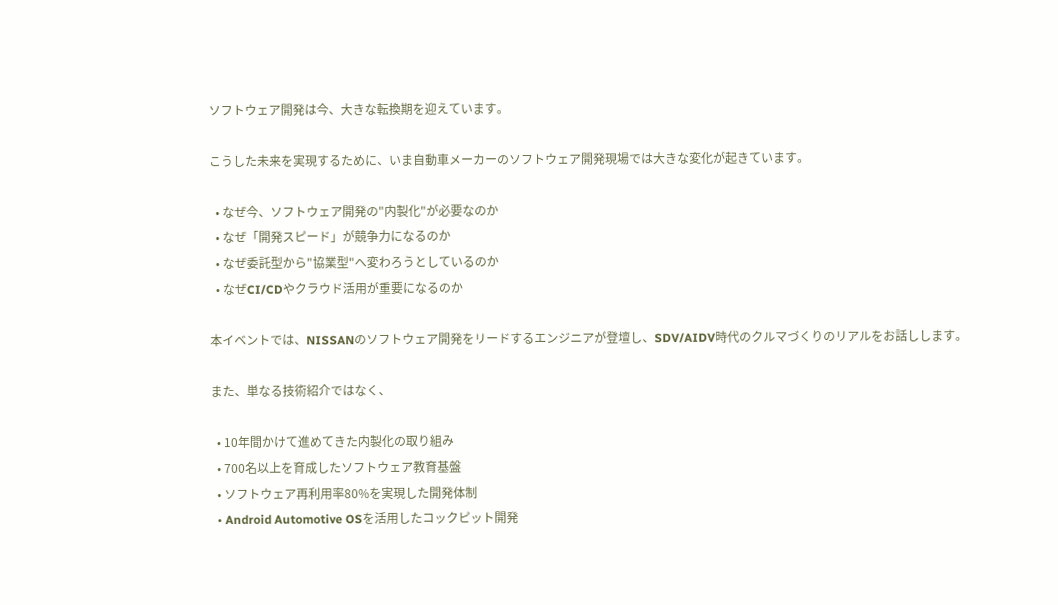ソフトウェア開発は今、大きな転換期を迎えています。

こうした未来を実現するために、いま自動車メーカーのソフトウェア開発現場では大きな変化が起きています。

  • なぜ今、ソフトウェア開発の"内製化"が必要なのか
  • なぜ「開発スピード」が競争力になるのか
  • なぜ委託型から"協業型"へ変わろうとしているのか
  • なぜCI/CDやクラウド活用が重要になるのか

本イベントでは、NISSANのソフトウェア開発をリードするエンジニアが登壇し、SDV/AIDV時代のクルマづくりのリアルをお話しします。

また、単なる技術紹介ではなく、

  • 10年間かけて進めてきた内製化の取り組み
  • 700名以上を育成したソフトウェア教育基盤
  • ソフトウェア再利用率80%を実現した開発体制
  • Android Automotive OSを活用したコックピット開発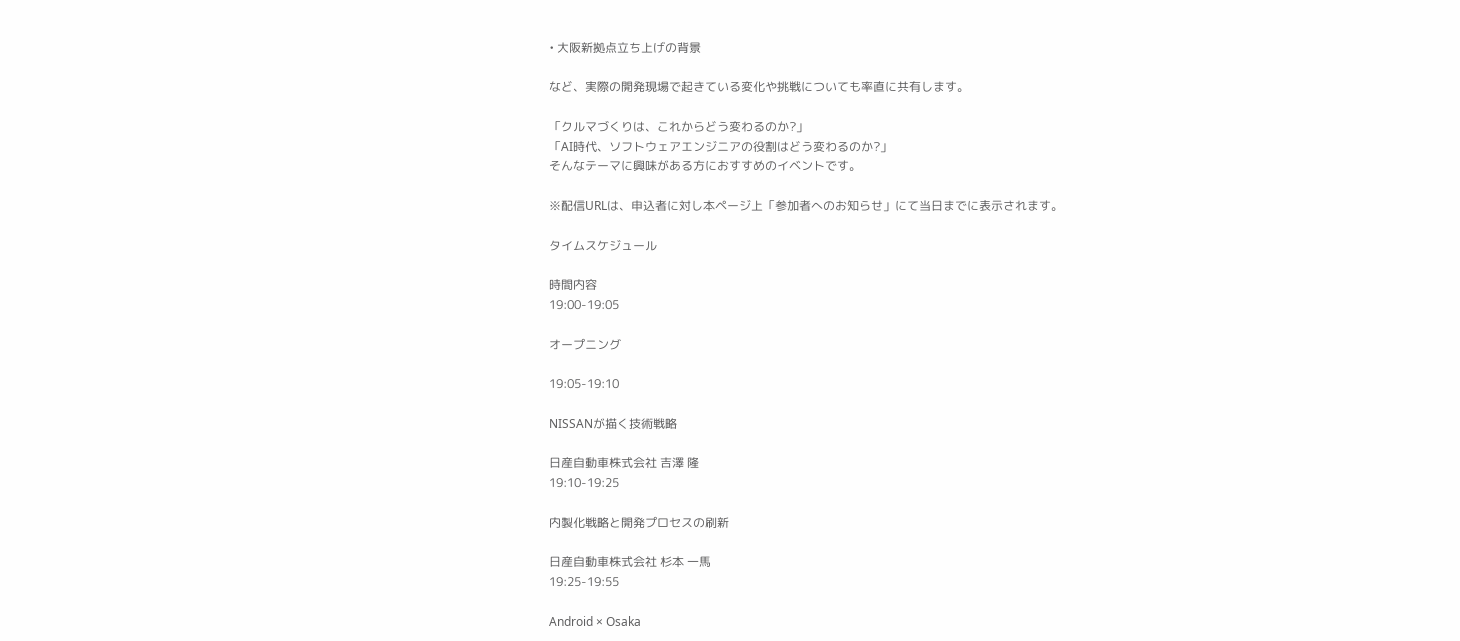• 大阪新拠点立ち上げの背景

など、実際の開発現場で起きている変化や挑戦についても率直に共有します。

「クルマづくりは、これからどう変わるのか?」
「AI時代、ソフトウェアエンジニアの役割はどう変わるのか?」
そんなテーマに興味がある方におすすめのイベントです。

※配信URLは、申込者に対し本ページ上「参加者へのお知らせ」にて当日までに表示されます。

タイムスケジュール

時間内容
19:00-19:05

オープニング

19:05-19:10

NISSANが描く技術戦略

日産自動車株式会社 吉澤 隆
19:10-19:25

内製化戦略と開発プロセスの刷新

日産自動車株式会社 杉本 一馬
19:25-19:55

Android × Osaka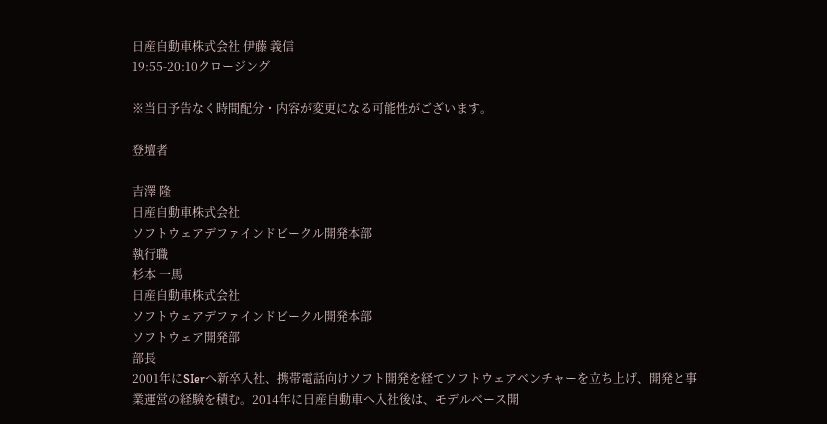日産自動車株式会社 伊藤 義信
19:55-20:10クロージング

※当日予告なく時間配分・内容が変更になる可能性がございます。

登壇者

吉澤 隆
日産自動車株式会社
ソフトウェアデファインドビークル開発本部
執行職
杉本 一馬
日産自動車株式会社
ソフトウェアデファインドビークル開発本部
ソフトウェア開発部
部長
2001年にSIerへ新卒入社、携帯電話向けソフト開発を経てソフトウェアベンチャーを立ち上げ、開発と事業運営の経験を積む。2014年に日産自動車へ入社後は、モデルベース開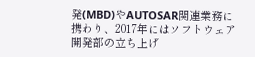発(MBD)やAUTOSAR関連業務に携わり、2017年にはソフトウェア開発部の立ち上げ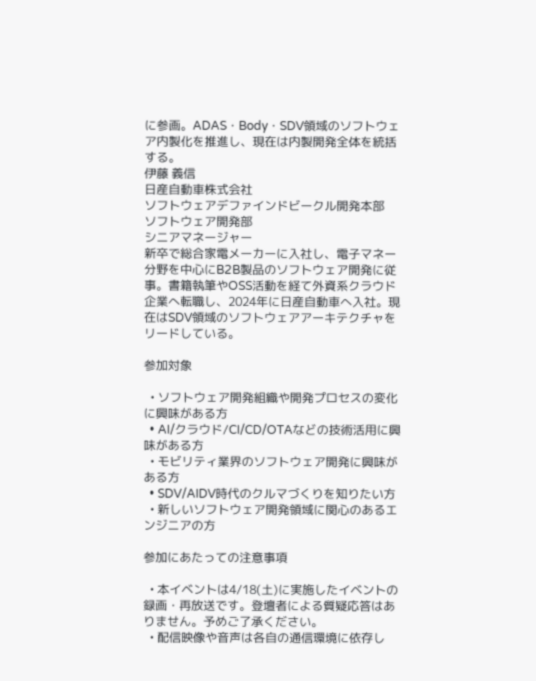に参画。ADAS・Body・SDV領域のソフトウェア内製化を推進し、現在は内製開発全体を統括する。
伊藤 義信
日産自動車株式会社
ソフトウェアデファインドビークル開発本部
ソフトウェア開発部
シニアマネージャー
新卒で総合家電メーカーに入社し、電子マネー分野を中心にB2B製品のソフトウェア開発に従事。書籍執筆やOSS活動を経て外資系クラウド企業へ転職し、2024年に日産自動車へ入社。現在はSDV領域のソフトウェアアーキテクチャをリードしている。

参加対象

  • ソフトウェア開発組織や開発プロセスの変化に興味がある方
  • AI/クラウド/CI/CD/OTAなどの技術活用に興味がある方
  • モビリティ業界のソフトウェア開発に興味がある方
  • SDV/AIDV時代のクルマづくりを知りたい方
  • 新しいソフトウェア開発領域に関心のあるエンジニアの方

参加にあたっての注意事項

  • 本イベントは4/18(土)に実施したイベントの録画・再放送です。登壇者による質疑応答はありません。予めご了承ください。
  • 配信映像や音声は各自の通信環境に依存し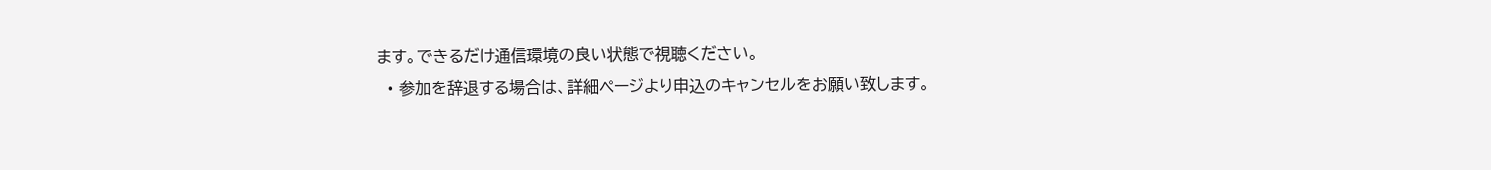ます。できるだけ通信環境の良い状態で視聴ください。
  • 参加を辞退する場合は、詳細ページより申込のキャンセルをお願い致します。